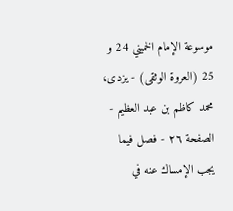موسوعة الإمام الخميني 24 و 25 (العروة الوثقى) - يزدى، محمد كاظم بن عبد العظيم - الصفحة ٢٦ - فصل فيما يجب الإمساك عنه في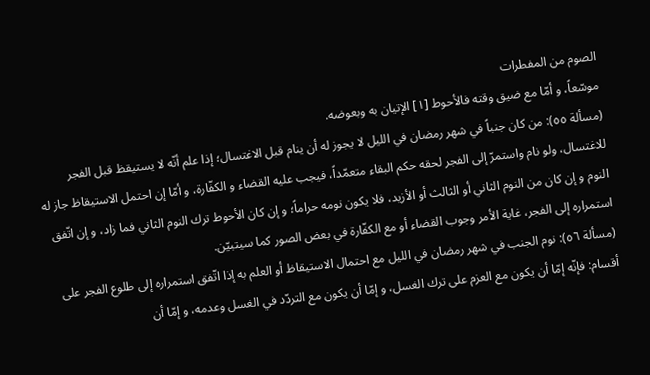الصوم من المفطرات
موسّعاً، و أمّا مع ضيق وقته فالأحوط [١] الإتيان به وبعوضه.
(مسألة ٥٥): من كان جنباً في شهر رمضان في الليل لا يجوز له أن ينام قبل الاغتسال؛ إذا علم أنّه لا يستيقظ قبل الفجر للاغتسال، ولو نام واستمرّ إلى الفجر لحقه حكم البقاء متعمّداً، فيجب عليه القضاء و الكفّارة، و أمّا إن احتمل الاستيقاظ جاز له النوم و إن كان من النوم الثاني أو الثالث أو الأزيد، فلا يكون نومه حراماً؛ و إن كان الأحوط ترك النوم الثاني فما زاد، و إن اتّفق استمراره إلى الفجر، غاية الأمر وجوب القضاء أو مع الكفّارة في بعض الصور كما سيتبيّن.
(مسألة ٥٦): نوم الجنب في شهر رمضان في الليل مع احتمال الاستيقاظ أو العلم به إذا اتّفق استمراره إلى طلوع الفجر على أقسام: فإنّه إمّا أن يكون مع العزم على ترك الغسل، و إمّا أن يكون مع التردّد في الغسل وعدمه، و إمّا أن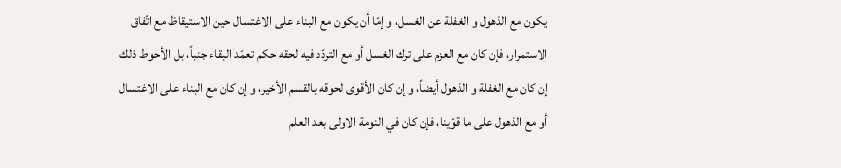يكون مع الذهول و الغفلة عن الغسل، و إمّا أن يكون مع البناء على الاغتسال حين الاستيقاظ مع اتّفاق الاستمرار، فإن كان مع العزم على ترك الغسل أو مع التردّد فيه لحقه حكم تعمّد البقاء جنباً، بل الأحوط ذلك إن كان مع الغفلة و الذهول أيضاً، و إن كان الأقوى لحوقه بالقسم الأخير، و إن كان مع البناء على الاغتسال أو مع الذهول على ما قوّينا، فإن كان في النومة الاولى بعد العلم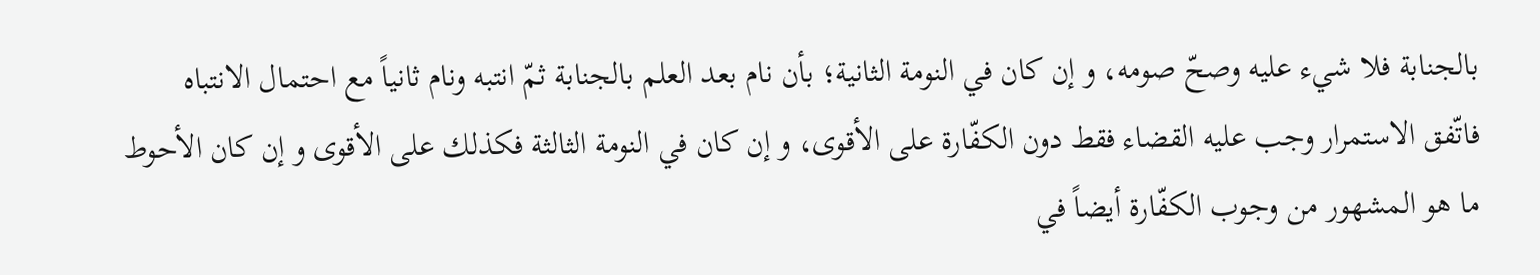بالجنابة فلا شيء عليه وصحّ صومه، و إن كان في النومة الثانية؛ بأن نام بعد العلم بالجنابة ثمّ انتبه ونام ثانياً مع احتمال الانتباه فاتّفق الاستمرار وجب عليه القضاء فقط دون الكفّارة على الأقوى، و إن كان في النومة الثالثة فكذلك على الأقوى و إن كان الأحوط ما هو المشهور من وجوب الكفّارة أيضاً في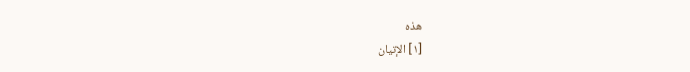هذه
[١] الإتيان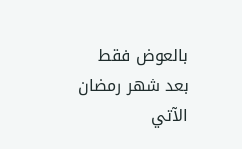بالعوض فقط بعد شهر رمضان الآتي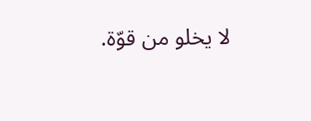لا يخلو من قوّة.